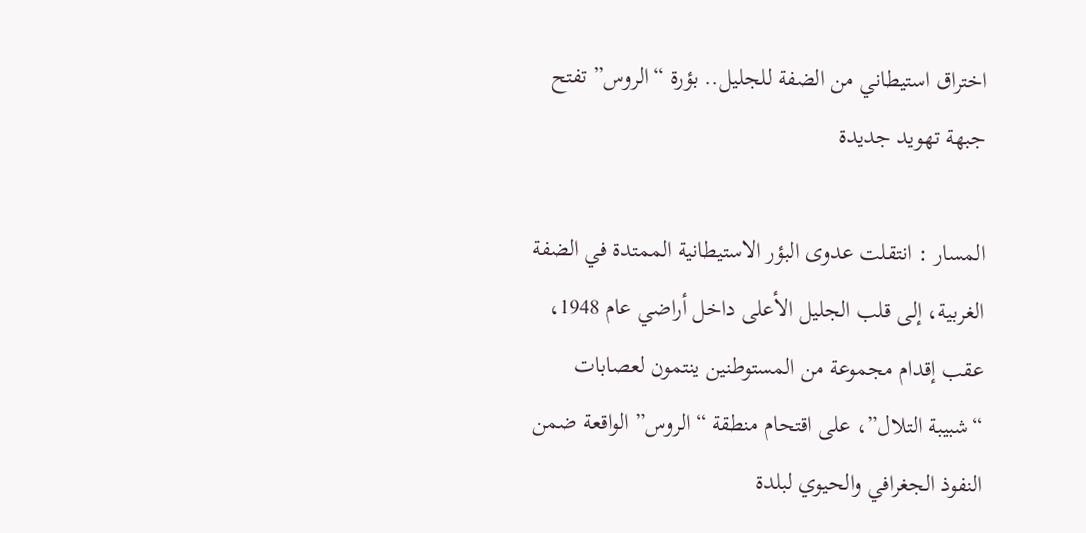اختراق استيطاني من الضفة للجليل.. بؤرة “الروس” تفتح جبهة تهويد جديدة

المسار : انتقلت عدوى البؤر الاستيطانية الممتدة في الضفة الغربية، إلى قلب الجليل الأعلى داخل أراضي عام 1948، عقب إقدام مجموعة من المستوطنين ينتمون لعصابات “شبيبة التلال”، على اقتحام منطقة “الروس” الواقعة ضمن النفوذ الجغرافي والحيوي لبلدة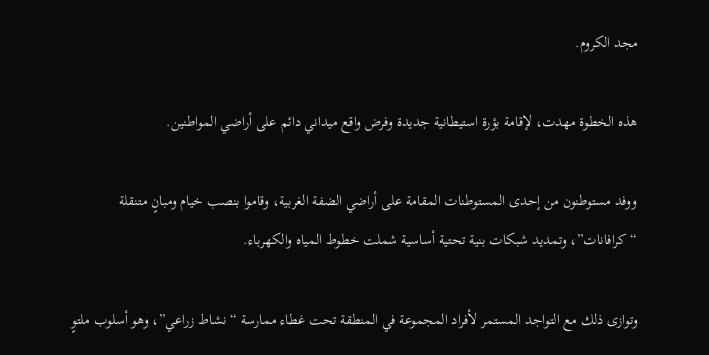مجد الكروم.

هذه الخطوة مهدت، لإقامة بؤرة استيطانية جديدة وفرض واقع ميداني دائم على أراضي المواطنين.

ووفد مستوطنون من إحدى المستوطنات المقامة على أراضي الضفة الغربية، وقاموا بنصب خيام ومبانٍ متنقلة “كرافانات”، وتمديد شبكات بنية تحتية أساسية شملت خطوط المياه والكهرباء.

وتوازى ذلك مع التواجد المستمر لأفراد المجموعة في المنطقة تحت غطاء ممارسة “نشاط زراعي”، وهو أسلوب ملتوٍ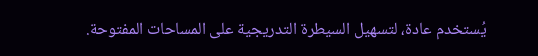يُستخدم عادة، لتسهيل السيطرة التدريجية على المساحات المفتوحة.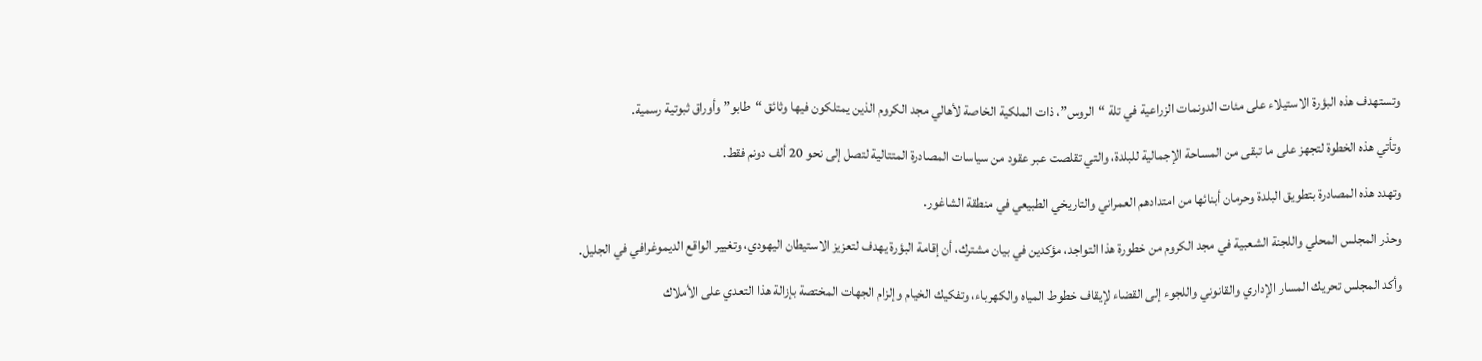وتستهدف هذه البؤرة الاستيلاء على مئات الدونمات الزراعية في تلة “الروس”، ذات الملكية الخاصة لأهالي مجد الكروم الذين يمتلكون فيها وثائق “طابو” وأوراق ثبوتية رسمية.

وتأتي هذه الخطوة لتجهز على ما تبقى من المساحة الإجمالية للبلدة، والتي تقلصت عبر عقود من سياسات المصادرة المتتالية لتصل إلى نحو 20 ألف دونم فقط.

وتهدد هذه المصادرة بتطويق البلدة وحرمان أبنائها من امتدادهم العمراني والتاريخي الطبيعي في منطقة الشاغور.

وحذر المجلس المحلي واللجنة الشعبية في مجد الكروم من خطورة هذا التواجد، مؤكدين في بيان مشترك، أن إقامة البؤرة يهدف لتعزيز الاستيطان اليهودي، وتغيير الواقع الديموغرافي في الجليل.

وأكد المجلس تحريك المسار الإداري والقانوني واللجوء إلى القضاء لإيقاف خطوط المياه والكهرباء، وتفكيك الخيام وإلزام الجهات المختصة بإزالة هذا التعدي على الأملاك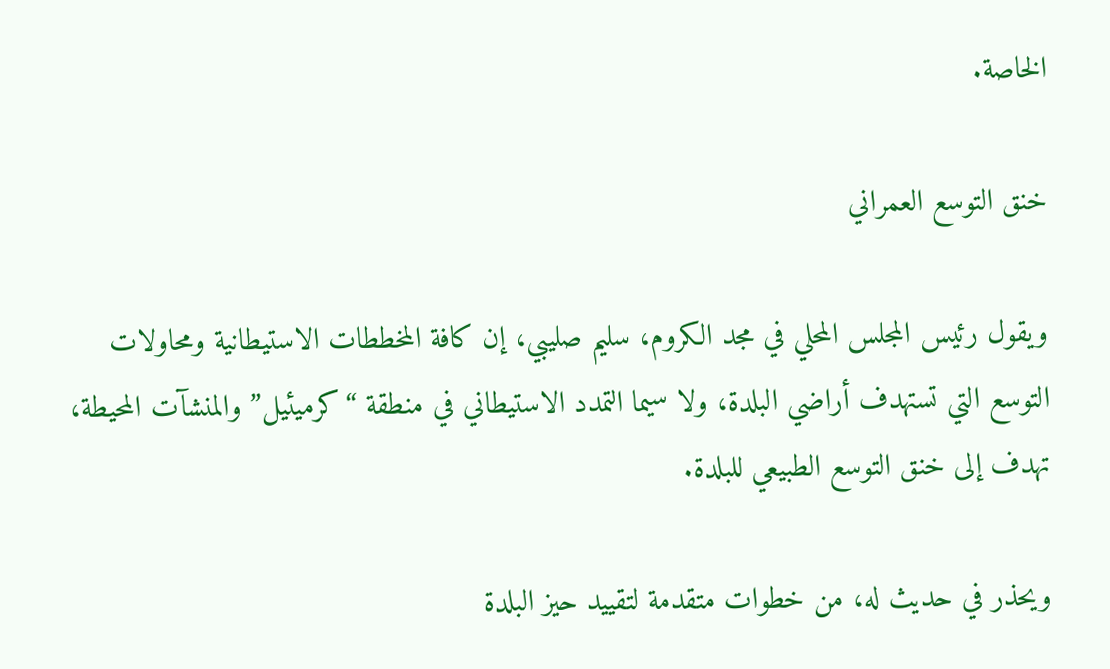الخاصة.

خنق التوسع العمراني

ويقول رئيس المجلس المحلي في مجد الكروم، سليم صليبي، إن كافة المخططات الاستيطانية ومحاولات التوسع التي تستهدف أراضي البلدة، ولا سيما التمدد الاستيطاني في منطقة “كرميئيل” والمنشآت المحيطة، تهدف إلى خنق التوسع الطبيعي للبلدة.

ويحذر في حديث له، من خطوات متقدمة لتقييد حيز البلدة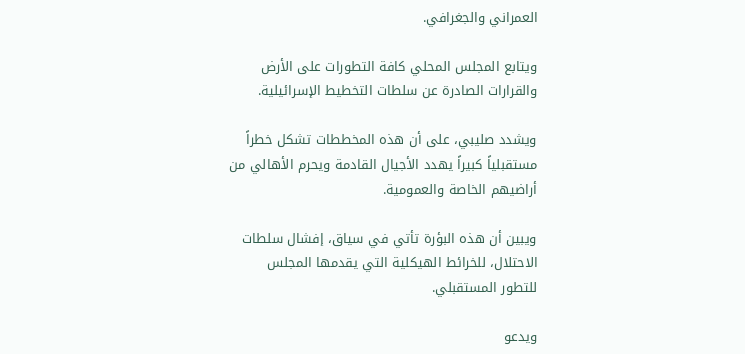العمراني والجغرافي.

ويتابع المجلس المحلي كافة التطورات على الأرض والقرارات الصادرة عن سلطات التخطيط الإسرائيلية.

ويشدد صليبي، على أن هذه المخططات تشكل خطراً مستقبلياً كبيراً يهدد الأجيال القادمة ويحرم الأهالي من أراضيهم الخاصة والعمومية.

ويبين أن هذه البؤرة تأتي في سياق، إفشال سلطات الاحتلال، للخرائط الهيكلية التي يقدمها المجلس للتطور المستقبلي.

ويدعو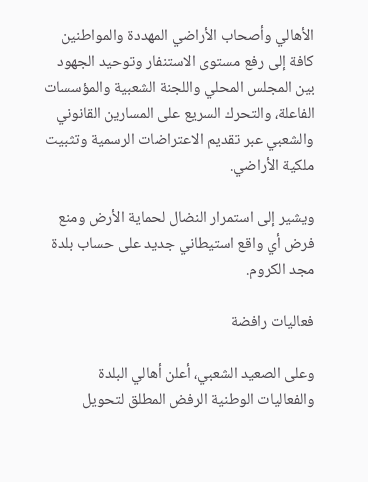الأهالي وأصحاب الأراضي المهددة والمواطنين كافة إلى رفع مستوى الاستنفار وتوحيد الجهود بين المجلس المحلي واللجنة الشعبية والمؤسسات الفاعلة، والتحرك السريع على المسارين القانوني والشعبي عبر تقديم الاعتراضات الرسمية وتثبيت ملكية الأراضي.

ويشير إلى استمرار النضال لحماية الأرض ومنع فرض أي واقع استيطاني جديد على حساب بلدة مجد الكروم.

فعاليات رافضة

وعلى الصعيد الشعبي، أعلن أهالي البلدة والفعاليات الوطنية الرفض المطلق لتحويل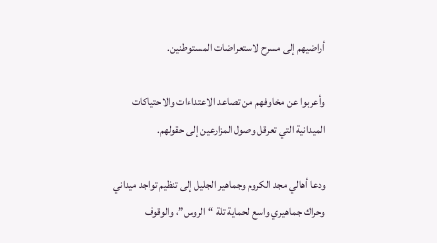أراضيهم إلى مسرح لاستعراضات المستوطنين.

وأعربوا عن مخاوفهم من تصاعد الاعتداءات والاحتياكات الميدانية التي تعرقل وصول المزارعين إلى حقولهم.

ودعا أهالي مجد الكروم وجماهير الجليل إلى تنظيم تواجد ميداني وحراك جماهيري واسع لحماية تلة “الروس”، والوقوف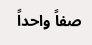صفاً واحداً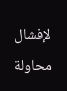لإفشال محاولة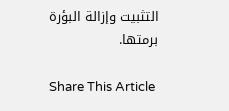التثبيت وإزالة البؤرة برمتها.

Share This Article